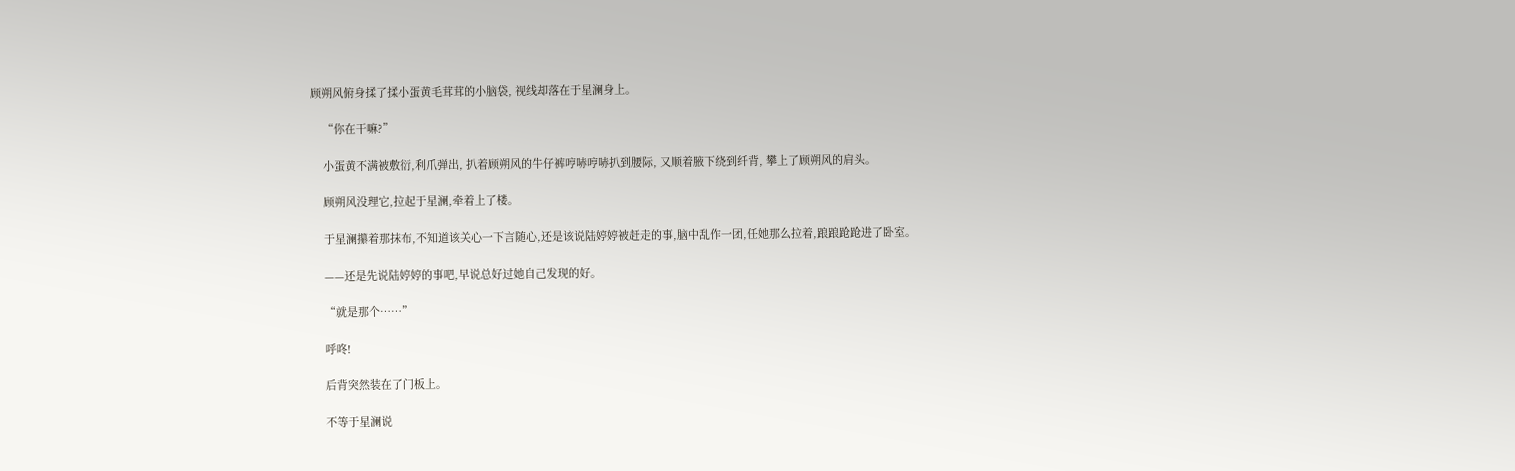顾朔风俯身揉了揉小蛋黄毛茸茸的小脑袋, 视线却落在于星澜身上。

    “你在干嘛?”

    小蛋黄不满被敷衍,利爪弹出, 扒着顾朔风的牛仔裤哼哧哼哧扒到腰际, 又顺着腋下绕到纤背, 攀上了顾朔风的肩头。

    顾朔风没理它,拉起于星澜,牵着上了楼。

    于星澜攥着那抹布,不知道该关心一下言随心,还是该说陆婷婷被赶走的事,脑中乱作一团,任她那么拉着,踉踉跄跄进了卧室。

    ——还是先说陆婷婷的事吧,早说总好过她自己发现的好。

    “就是那个……”

    呼咚!

    后背突然装在了门板上。

    不等于星澜说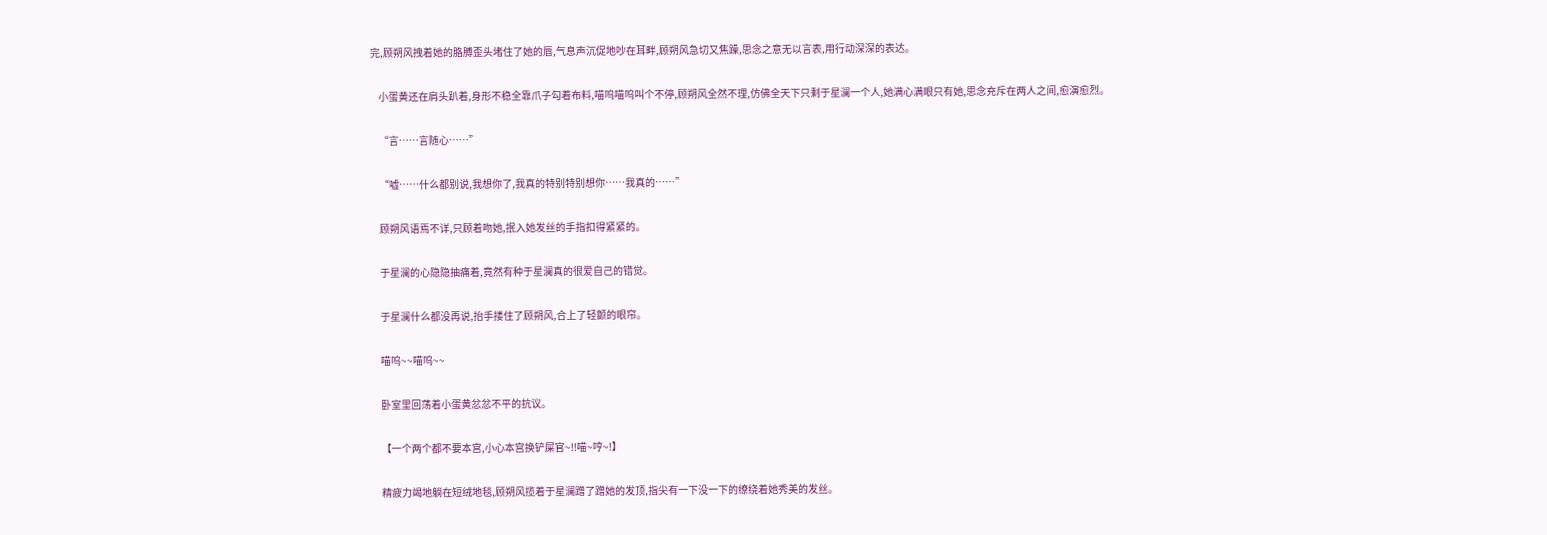完,顾朔风拽着她的胳膊歪头堵住了她的唇,气息声沉促地吵在耳畔,顾朔风急切又焦躁,思念之意无以言表,用行动深深的表达。

    小蛋黄还在肩头趴着,身形不稳全靠爪子勾着布料,喵呜喵呜叫个不停,顾朔风全然不理,仿佛全天下只剩于星澜一个人,她满心满眼只有她,思念充斥在两人之间,愈演愈烈。

    “言……言随心……”

    “嘘……什么都别说,我想你了,我真的特别特别想你……我真的……”

    顾朔风语焉不详,只顾着吻她,抿入她发丝的手指扣得紧紧的。

    于星澜的心隐隐抽痛着,竟然有种于星澜真的很爱自己的错觉。

    于星澜什么都没再说,抬手搂住了顾朔风,合上了轻颤的眼帘。

    喵呜~~喵呜~~

    卧室里回荡着小蛋黄忿忿不平的抗议。

    【一个两个都不要本宫,小心本宫换铲屎官~!!喵~哼~!】

    精疲力竭地躺在短绒地毯,顾朔风揽着于星澜蹭了蹭她的发顶,指尖有一下没一下的缭绕着她秀美的发丝。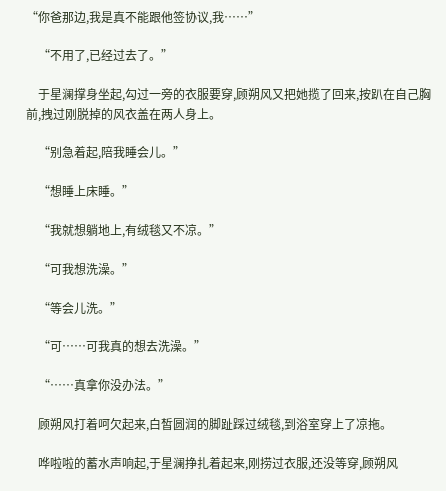“你爸那边,我是真不能跟他签协议,我……”

    “不用了,已经过去了。”

    于星澜撑身坐起,勾过一旁的衣服要穿,顾朔风又把她揽了回来,按趴在自己胸前,拽过刚脱掉的风衣盖在两人身上。

    “别急着起,陪我睡会儿。”

    “想睡上床睡。”

    “我就想躺地上,有绒毯又不凉。”

    “可我想洗澡。”

    “等会儿洗。”

    “可……可我真的想去洗澡。”

    “……真拿你没办法。”

    顾朔风打着呵欠起来,白皙圆润的脚趾踩过绒毯,到浴室穿上了凉拖。

    哗啦啦的蓄水声响起,于星澜挣扎着起来,刚捞过衣服,还没等穿,顾朔风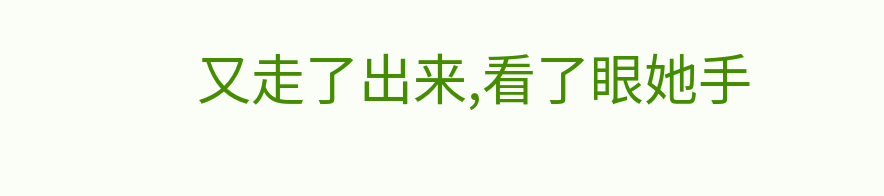又走了出来,看了眼她手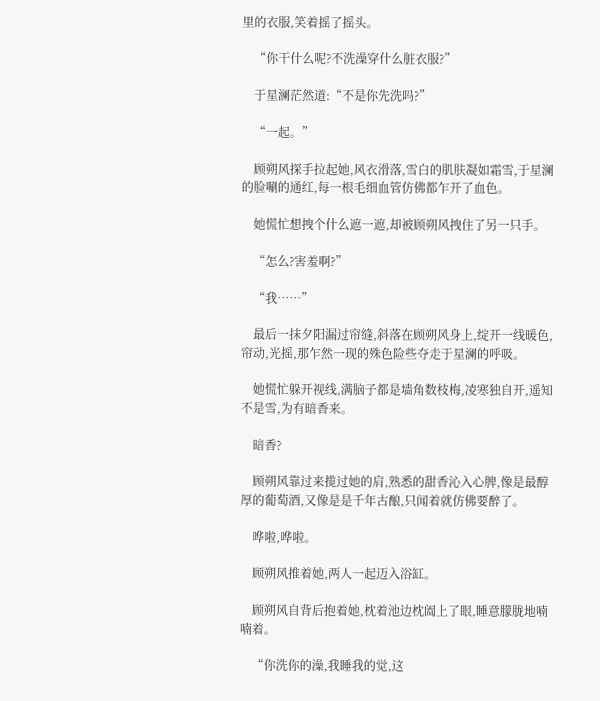里的衣服,笑着摇了摇头。

    “你干什么呢?不洗澡穿什么脏衣服?”

    于星澜茫然道:“不是你先洗吗?”

    “一起。”

    顾朔风探手拉起她,风衣滑落,雪白的肌肤凝如霜雪,于星澜的脸唰的通红,每一根毛细血管仿佛都乍开了血色。

    她慌忙想拽个什么遮一遮,却被顾朔风拽住了另一只手。

    “怎么?害羞啊?”

    “我……”

    最后一抹夕阳漏过帘缝,斜落在顾朔风身上,绽开一线暖色,帘动,光摇,那乍然一现的殊色险些夺走于星澜的呼吸。

    她慌忙躲开视线,满脑子都是墙角数枝梅,凌寒独自开,遥知不是雪,为有暗香来。

    暗香?

    顾朔风靠过来揽过她的肩,熟悉的甜香沁入心脾,像是最醇厚的葡萄酒,又像是是千年古酿,只闻着就仿佛要醉了。

    哗啦,哗啦。

    顾朔风推着她,两人一起迈入浴缸。

    顾朔风自背后抱着她,枕着池边枕阖上了眼,睡意朦胧地喃喃着。

    “你洗你的澡,我睡我的觉,这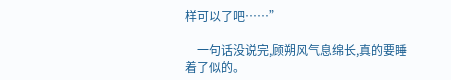样可以了吧……”

    一句话没说完,顾朔风气息绵长,真的要睡着了似的。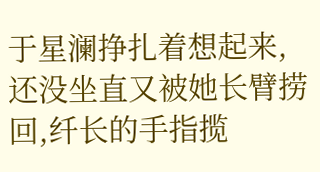于星澜挣扎着想起来,还没坐直又被她长臂捞回,纤长的手指揽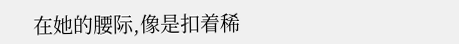在她的腰际,像是扣着稀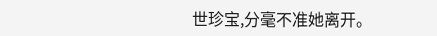世珍宝,分毫不准她离开。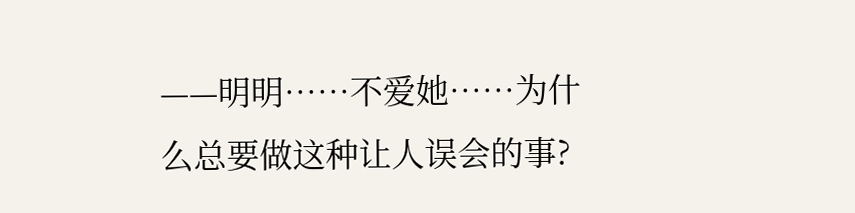——明明……不爱她……为什么总要做这种让人误会的事?